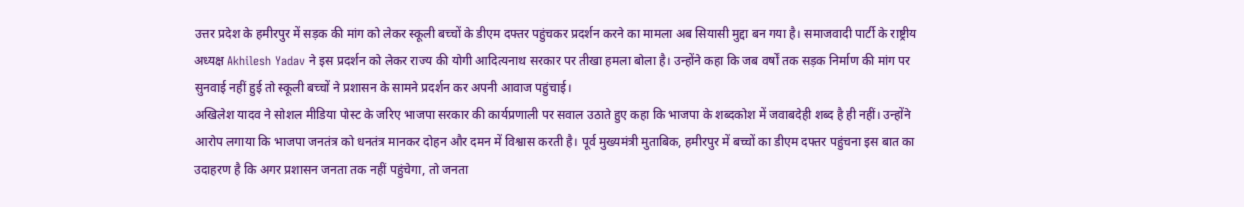उत्तर प्रदेश के हमीरपुर में सड़क की मांग को लेकर स्कूली बच्चों के डीएम दफ्तर पहुंचकर प्रदर्शन करने का मामला अब सियासी मुद्दा बन गया है। समाजवादी पार्टी के राष्ट्रीय अध्यक्ष Akhilesh Yadav ने इस प्रदर्शन को लेकर राज्य की योगी आदित्यनाथ सरकार पर तीखा हमला बोला है। उन्होंने कहा कि जब वर्षों तक सड़क निर्माण की मांग पर सुनवाई नहीं हुई तो स्कूली बच्चों ने प्रशासन के सामने प्रदर्शन कर अपनी आवाज पहुंचाई।
अखिलेश यादव ने सोशल मीडिया पोस्ट के जरिए भाजपा सरकार की कार्यप्रणाली पर सवाल उठाते हुए कहा कि भाजपा के शब्दकोश में जवाबदेही शब्द है ही नहीं। उन्होंने आरोप लगाया कि भाजपा जनतंत्र को धनतंत्र मानकर दोहन और दमन में विश्वास करती है। पूर्व मुख्यमंत्री मुताबिक, हमीरपुर में बच्चों का डीएम दफ्तर पहुंचना इस बात का उदाहरण है कि अगर प्रशासन जनता तक नहीं पहुंचेगा, तो जनता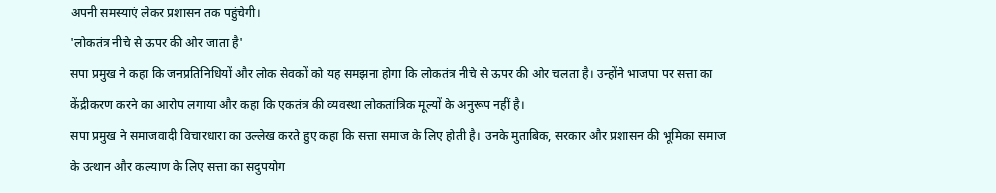अपनी समस्याएं लेकर प्रशासन तक पहुंचेगी।
'लोकतंत्र नीचे से ऊपर की ओर जाता है'
सपा प्रमुख ने कहा कि जनप्रतिनिधियों और लोक सेवकों को यह समझना होगा कि लोकतंत्र नीचे से ऊपर की ओर चलता है। उन्होंने भाजपा पर सत्ता का केंद्रीकरण करने का आरोप लगाया और कहा कि एकतंत्र की व्यवस्था लोकतांत्रिक मूल्यों के अनुरूप नहीं है।
सपा प्रमुख ने समाजवादी विचारधारा का उल्लेख करते हुए कहा कि सत्ता समाज के लिए होती है। उनके मुताबिक, सरकार और प्रशासन की भूमिका समाज के उत्थान और कल्याण के लिए सत्ता का सदुपयोग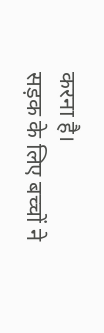करना है।
सड़क के लिए बच्चों ने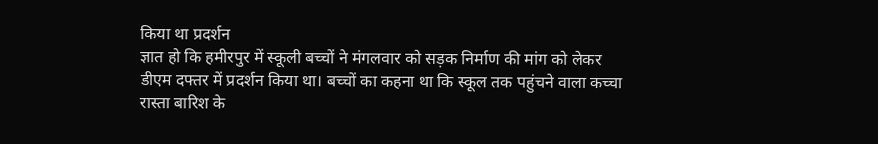किया था प्रदर्शन
ज्ञात हो कि हमीरपुर में स्कूली बच्चों ने मंगलवार को सड़क निर्माण की मांग को लेकर डीएम दफ्तर में प्रदर्शन किया था। बच्चों का कहना था कि स्कूल तक पहुंचने वाला कच्चा रास्ता बारिश के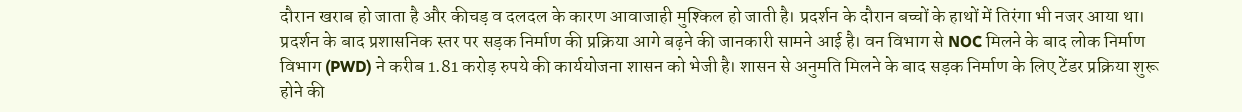दौरान खराब हो जाता है और कीचड़ व दलदल के कारण आवाजाही मुश्किल हो जाती है। प्रदर्शन के दौरान बच्चों के हाथों में तिरंगा भी नजर आया था।
प्रदर्शन के बाद प्रशासनिक स्तर पर सड़क निर्माण की प्रक्रिया आगे बढ़ने की जानकारी सामने आई है। वन विभाग से NOC मिलने के बाद लोक निर्माण विभाग (PWD) ने करीब 1.81 करोड़ रुपये की कार्ययोजना शासन को भेजी है। शासन से अनुमति मिलने के बाद सड़क निर्माण के लिए टेंडर प्रक्रिया शुरू होने की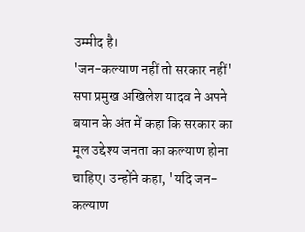उम्मीद है।
'जन-कल्याण नहीं तो सरकार नहीं'
सपा प्रमुख अखिलेश यादव ने अपने बयान के अंत में कहा कि सरकार का मूल उद्देश्य जनता का कल्याण होना चाहिए। उन्होंने कहा, 'यदि जन-कल्याण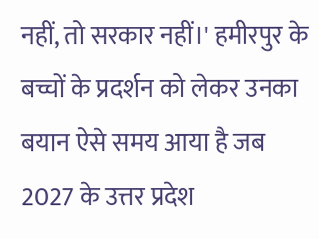नहीं, तो सरकार नहीं।' हमीरपुर के बच्चों के प्रदर्शन को लेकर उनका बयान ऐसे समय आया है जब 2027 के उत्तर प्रदेश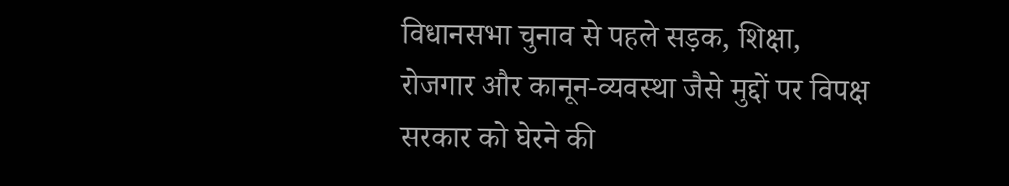विधानसभा चुनाव से पहले सड़क, शिक्षा, रोजगार और कानून-व्यवस्था जैसे मुद्दों पर विपक्ष सरकार को घेरने की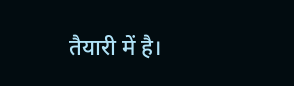तैयारी में है।